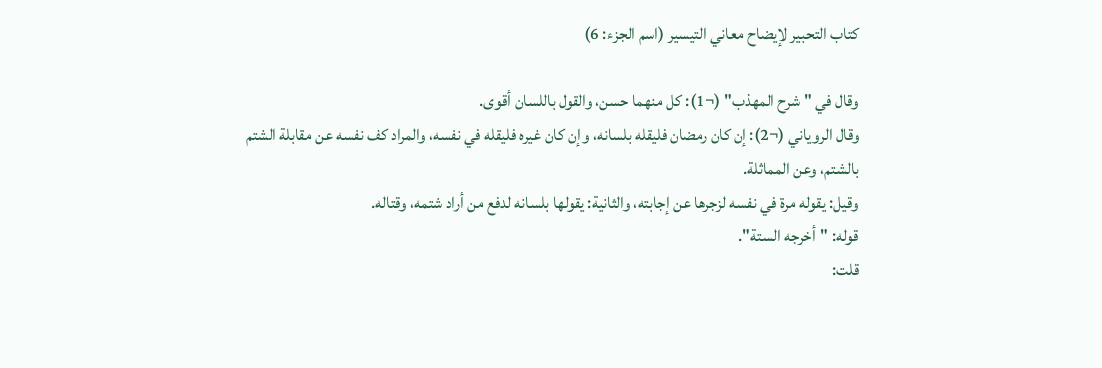كتاب التحبير لإيضاح معاني التيسير (اسم الجزء: 6)

وقال في "شرح المهذب" (¬1): كل منهما حسن، والقول باللسان أقوى.
وقال الروياني (¬2): إن كان رمضان فليقله بلسانه، وإن كان غيره فليقله في نفسه، والمراد كف نفسه عن مقابلة الشتم بالشتم، وعن المماثلة.
وقيل: يقوله مرة في نفسه لزجرها عن إجابته، والثانية: يقولها بلسانه لدفع من أراد شتمه، وقتاله.
قوله: "أخرجه الستة".
قلت: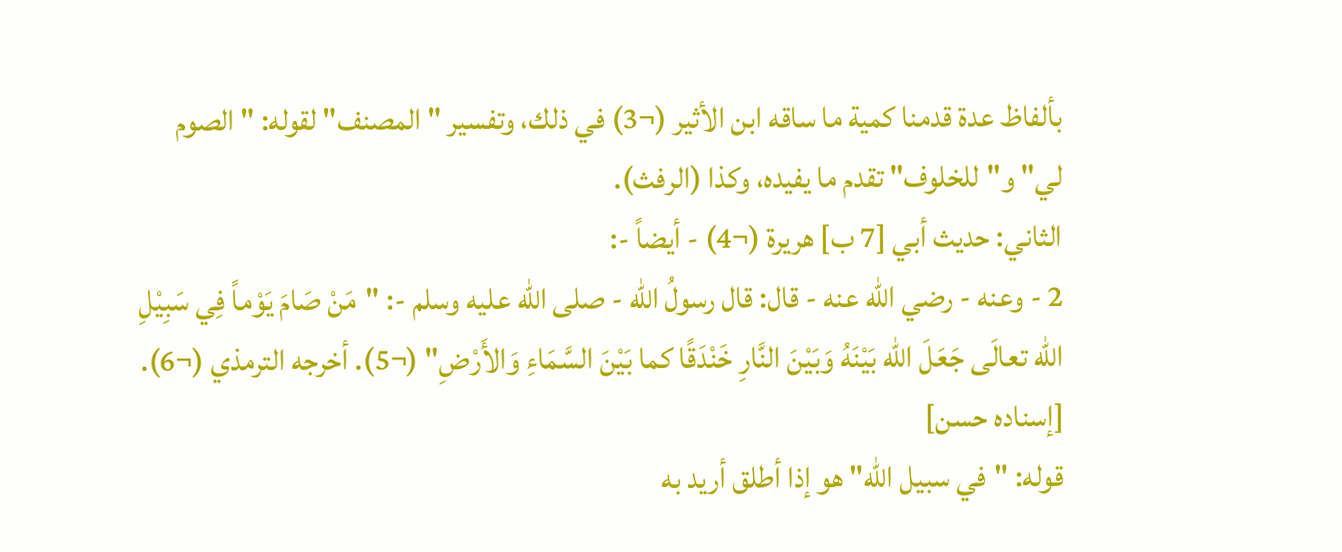بألفاظ عدة قدمنا كمية ما ساقه ابن الأثير (¬3) في ذلك، وتفسير "المصنف" لقوله: "الصوم لي" و"للخلوف" تقدم ما يفيده، وكذا (الرفث).
الثاني: حديث أبي [7 ب] هريرة (¬4) - أيضاً -:
2 - وعنه - رضي الله عنه - قال: قال رسولُ الله - صلى الله عليه وسلم -: "مَنْ صَامَ يَوْماً فِي سَبِيْلِ الله تعالَى جَعَلَ الله بَيْنَهُ وَبَيْنَ النَّارِ خَنْدَقًا كما بَيْنَ السَّمَاءِ وَالأَرْضِ" (¬5). أخرجه الترمذي (¬6). [إسناده حسن]
قوله: "في سبيل الله" هو إذا أطلق أريد به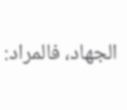الجهاد، فالمراد: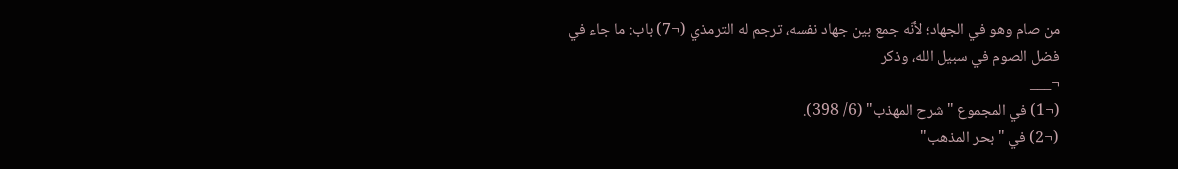من صام وهو في الجهاد؛ لأنّه جمع بين جهاد نفسه، ترجم له الترمذي (¬7) باب: ما جاء في فضل الصوم في سبيل الله، وذكر
¬___
(¬1) في المجموع "شرح المهذب" (6/ 398).
(¬2) في "بحر المذهب"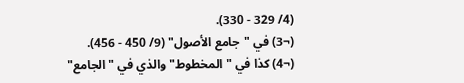(4/ 329 - 330).
(¬3) في "جامع الأصول" (9/ 450 - 456).
(¬4) كذا في "المخطوط" والذي في "الجامع"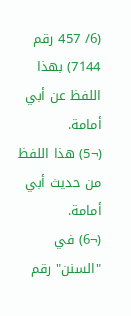(6/ 457 رقم 7144) بهذا اللفظ عن أبي أمامة.
(¬5) هذا اللفظ من حديث أبي أمامة.
(¬6) في "السنن" رقم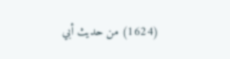(1624) من حديث أبي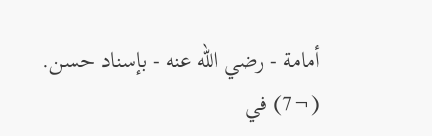أمامة - رضي الله عنه - بإسناد حسن.
(¬7) في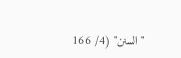"السنن" (4/ 166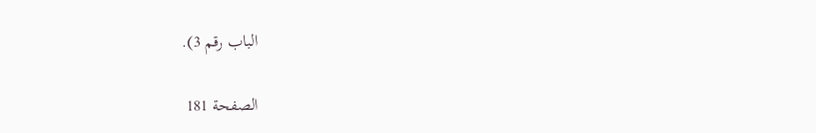الباب رقم 3).

الصفحة 181